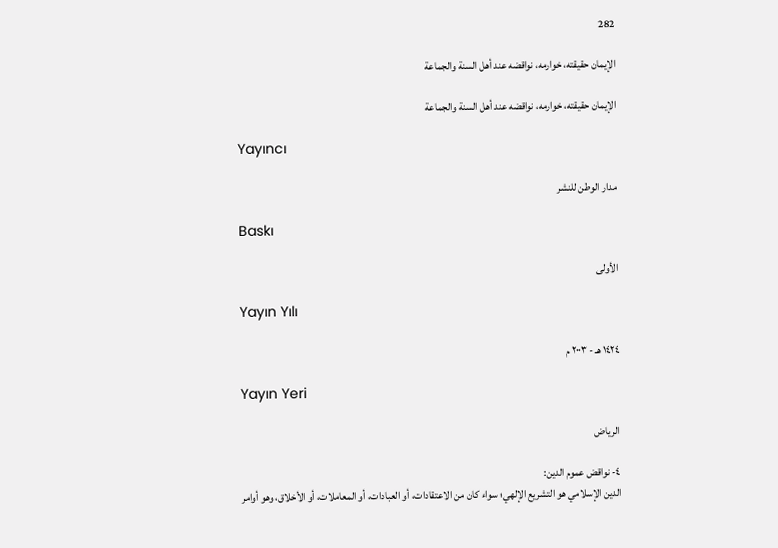282

الإيمان حقيقته، خوارمه، نواقضه عند أهل السنة والجماعة

الإيمان حقيقته، خوارمه، نواقضه عند أهل السنة والجماعة

Yayıncı

مدار الوطن للنشر

Baskı

الأولى

Yayın Yılı

١٤٢٤ هـ - ٢٠٠٣ م

Yayın Yeri

الرياض

٤- نواقض عموم الدين:
الدين الإسلامي هو التشريع الإلهي؛ سواء كان من الاعتقادات، أو العبادات، أو المعاملات، أو الأخلاق، وهو أوامر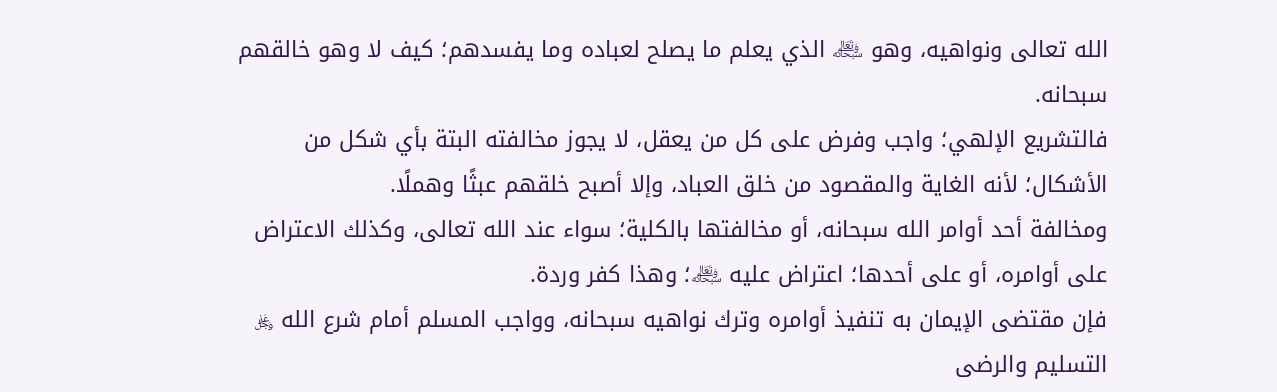الله تعالى ونواهيه، وهو ﷾ الذي يعلم ما يصلح لعباده وما يفسدهم؛ كيف لا وهو خالقهم سبحانه.
فالتشريع الإلهي؛ واجب وفرض على كل من يعقل، لا يجوز مخالفته البتة بأي شكل من الأشكال؛ لأنه الغاية والمقصود من خلق العباد، وإلا أصبح خلقهم عبثًا وهملًا.
ومخالفة أحد أوامر الله سبحانه، أو مخالفتها بالكلية؛ سواء عند الله تعالى، وكذلك الاعتراض على أوامره، أو على أحدها؛ اعتراض عليه ﷾؛ وهذا كفر وردة.
فإن مقتضى الإيمان به تنفيذ أوامره وترك نواهيه سبحانه، وواجب المسلم أمام شرع الله ﷿ التسليم والرضى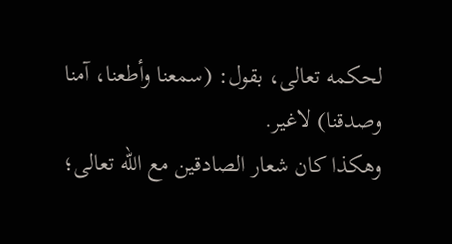لحكمه تعالى، بقول: (سمعنا وأطعنا، آمنا وصدقنا) لاغير.
وهكذا كان شعار الصادقين مع الله تعالى؛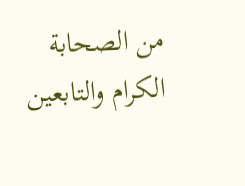من الصحابة الكرام والتابعين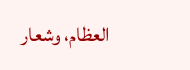العظام، وشعار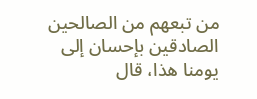من تبعهم من الصالحين الصادقين بإحسان إلى يومنا هذا، قال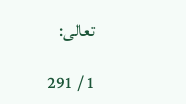تعالى:

1 / 291